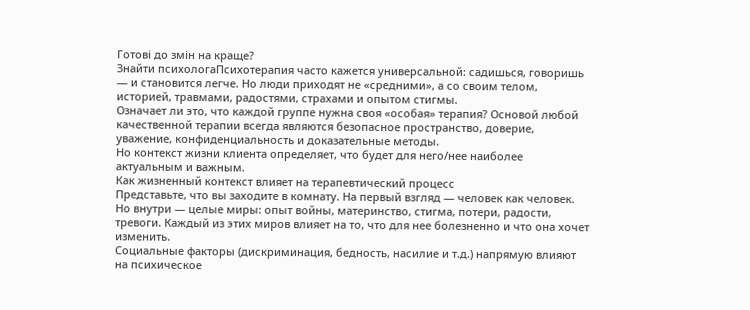Готові до змін на краще?
Знайти психологаПсихотерапия часто кажется универсальной: садишься, говоришь — и становится легче. Но люди приходят не «средними», а со своим телом, историей, травмами, радостями, страхами и опытом стигмы.
Означает ли это, что каждой группе нужна своя «особая» терапия? Основой любой качественной терапии всегда являются безопасное пространство, доверие, уважение, конфиденциальность и доказательные методы.
Но контекст жизни клиента определяет, что будет для него/нее наиболее актуальным и важным.
Как жизненный контекст влияет на терапевтический процесс
Представьте, что вы заходите в комнату. На первый взгляд — человек как человек. Но внутри — целые миры: опыт войны, материнство, стигма, потери, радости, тревоги. Каждый из этих миров влияет на то, что для нее болезненно и что она хочет изменить.
Социальные факторы (дискриминация, бедность, насилие и т.д.) напрямую влияют на психическое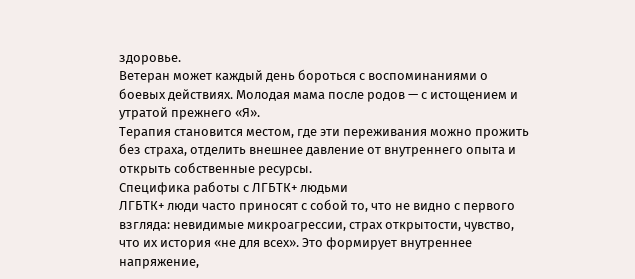здоровье.
Ветеран может каждый день бороться с воспоминаниями о боевых действиях. Молодая мама после родов — с истощением и утратой прежнего «Я».
Терапия становится местом, где эти переживания можно прожить без страха, отделить внешнее давление от внутреннего опыта и открыть собственные ресурсы.
Специфика работы с ЛГБТК+ людьми
ЛГБТК+ люди часто приносят с собой то, что не видно с первого взгляда: невидимые микроагрессии, страх открытости, чувство, что их история «не для всех». Это формирует внутреннее напряжение,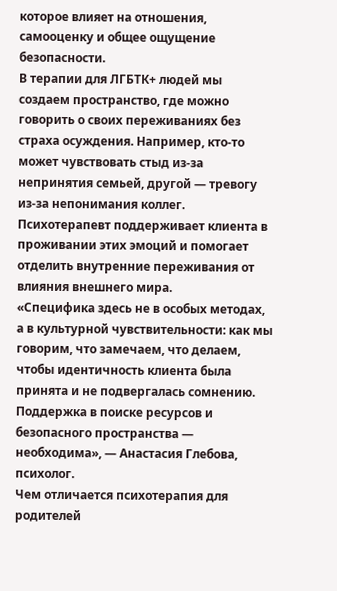которое влияет на отношения, самооценку и общее ощущение безопасности.
В терапии для ЛГБТК+ людей мы создаем пространство, где можно говорить о своих переживаниях без страха осуждения. Например, кто-то может чувствовать стыд из-за непринятия семьей, другой — тревогу из-за непонимания коллег.
Психотерапевт поддерживает клиента в проживании этих эмоций и помогает отделить внутренние переживания от влияния внешнего мира.
«Специфика здесь не в особых методах, а в культурной чувствительности: как мы говорим, что замечаем, что делаем, чтобы идентичность клиента была принята и не подвергалась сомнению. Поддержка в поиске ресурсов и безопасного пространства — необходима», — Анастасия Глебова, психолог.
Чем отличается психотерапия для родителей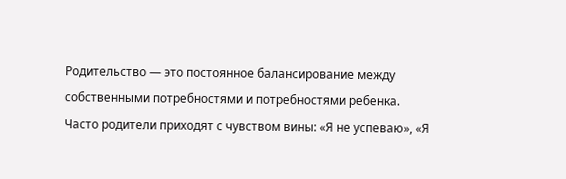Родительство — это постоянное балансирование между собственными потребностями и потребностями ребенка. Часто родители приходят с чувством вины: «Я не успеваю», «Я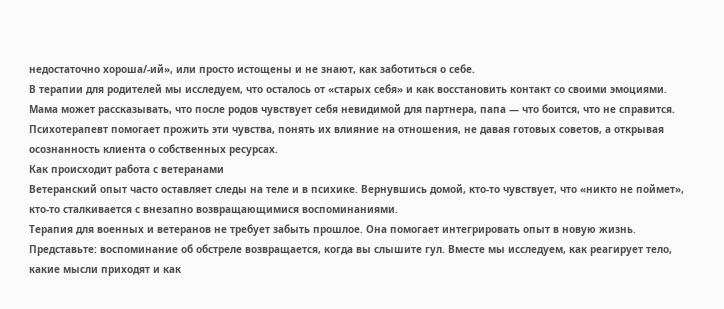недостаточно хороша/-ий», или просто истощены и не знают, как заботиться о себе.
В терапии для родителей мы исследуем, что осталось от «старых себя» и как восстановить контакт со своими эмоциями. Мама может рассказывать, что после родов чувствует себя невидимой для партнера, папа — что боится, что не справится.
Психотерапевт помогает прожить эти чувства, понять их влияние на отношения, не давая готовых советов, а открывая осознанность клиента о собственных ресурсах.
Как происходит работа с ветеранами
Ветеранский опыт часто оставляет следы на теле и в психике. Вернувшись домой, кто-то чувствует, что «никто не поймет», кто-то сталкивается с внезапно возвращающимися воспоминаниями.
Терапия для военных и ветеранов не требует забыть прошлое. Она помогает интегрировать опыт в новую жизнь.
Представьте: воспоминание об обстреле возвращается, когда вы слышите гул. Вместе мы исследуем, как реагирует тело, какие мысли приходят и как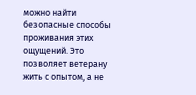можно найти безопасные способы проживания этих ощущений. Это позволяет ветерану жить с опытом, а не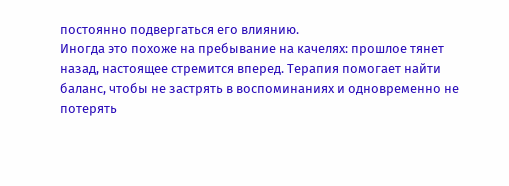постоянно подвергаться его влиянию.
Иногда это похоже на пребывание на качелях: прошлое тянет назад, настоящее стремится вперед. Терапия помогает найти баланс, чтобы не застрять в воспоминаниях и одновременно не потерять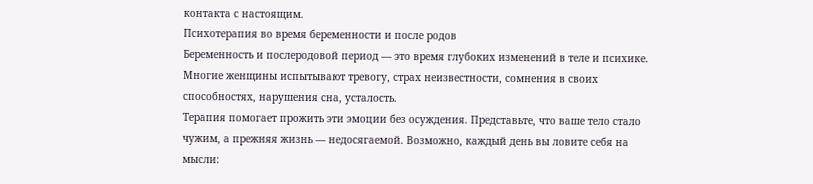контакта с настоящим.
Психотерапия во время беременности и после родов
Беременность и послеродовой период — это время глубоких изменений в теле и психике. Многие женщины испытывают тревогу, страх неизвестности, сомнения в своих способностях, нарушения сна, усталость.
Терапия помогает прожить эти эмоции без осуждения. Представьте, что ваше тело стало чужим, а прежняя жизнь — недосягаемой. Возможно, каждый день вы ловите себя на мысли: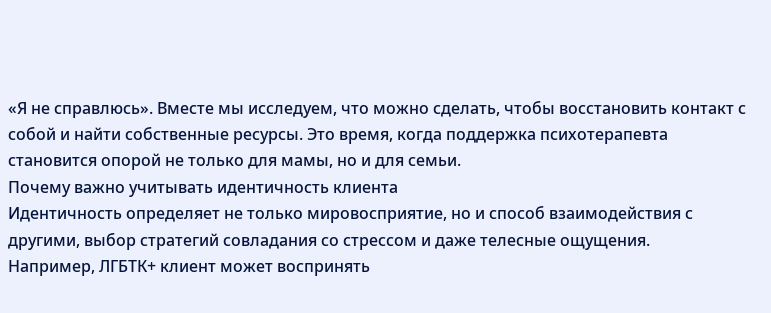«Я не справлюсь». Вместе мы исследуем, что можно сделать, чтобы восстановить контакт с собой и найти собственные ресурсы. Это время, когда поддержка психотерапевта становится опорой не только для мамы, но и для семьи.
Почему важно учитывать идентичность клиента
Идентичность определяет не только мировосприятие, но и способ взаимодействия с другими, выбор стратегий совладания со стрессом и даже телесные ощущения.
Например, ЛГБТК+ клиент может воспринять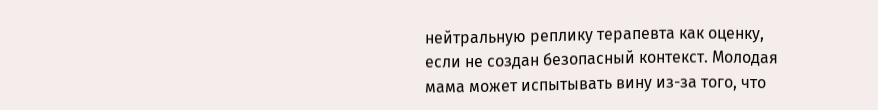нейтральную реплику терапевта как оценку, если не создан безопасный контекст. Молодая мама может испытывать вину из-за того, что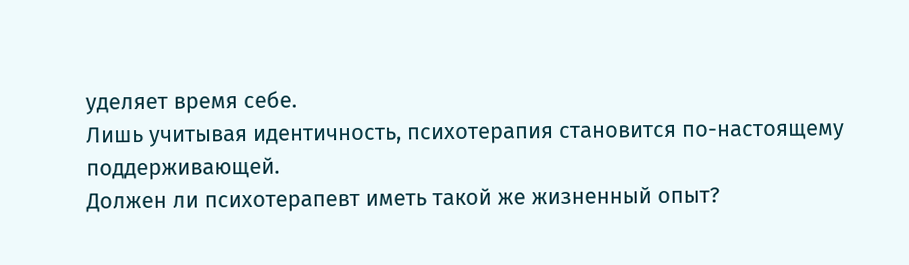уделяет время себе.
Лишь учитывая идентичность, психотерапия становится по-настоящему поддерживающей.
Должен ли психотерапевт иметь такой же жизненный опыт?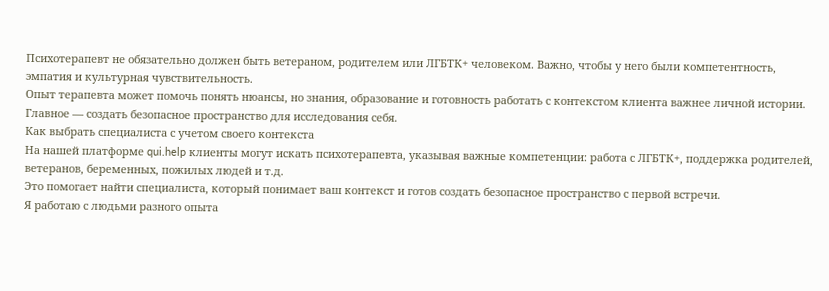Психотерапевт не обязательно должен быть ветераном, родителем или ЛГБТК+ человеком. Важно, чтобы у него были компетентность, эмпатия и культурная чувствительность.
Опыт терапевта может помочь понять нюансы, но знания, образование и готовность работать с контекстом клиента важнее личной истории. Главное — создать безопасное пространство для исследования себя.
Как выбрать специалиста с учетом своего контекста
На нашей платформе qui.help клиенты могут искать психотерапевта, указывая важные компетенции: работа с ЛГБТК+, поддержка родителей, ветеранов, беременных, пожилых людей и т.д.
Это помогает найти специалиста, который понимает ваш контекст и готов создать безопасное пространство с первой встречи.
Я работаю с людьми разного опыта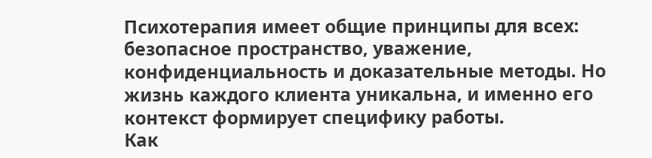Психотерапия имеет общие принципы для всех: безопасное пространство, уважение, конфиденциальность и доказательные методы. Но жизнь каждого клиента уникальна, и именно его контекст формирует специфику работы.
Как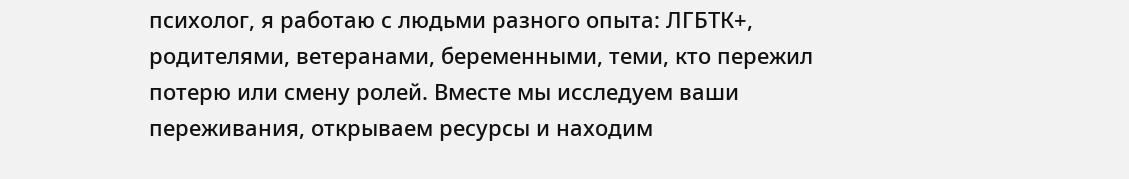психолог, я работаю с людьми разного опыта: ЛГБТК+, родителями, ветеранами, беременными, теми, кто пережил потерю или смену ролей. Вместе мы исследуем ваши переживания, открываем ресурсы и находим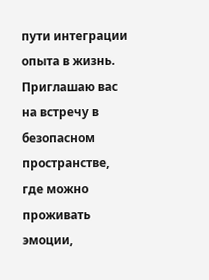пути интеграции опыта в жизнь.
Приглашаю вас на встречу в безопасном пространстве, где можно проживать эмоции,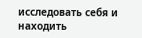исследовать себя и находить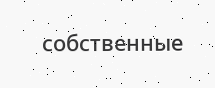собственные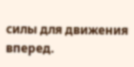силы для движения вперед.